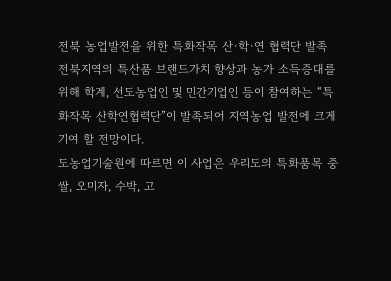전북 농업발전을 위한 특화작목 산·학·연 협력단 발족
전북지역의 특산품 브랜드가치 향상과 농가 소득증대를 위해 학계, 선도농업인 및 민간기업인 등이 참여하는 “특화작목 산학연협력단”이 발족되어 지역농업 발전에 크게 기여 할 전망이다.
도농업기술원에 따르면 이 사업은 우리도의 특화품목 중 쌀, 오미자, 수박, 고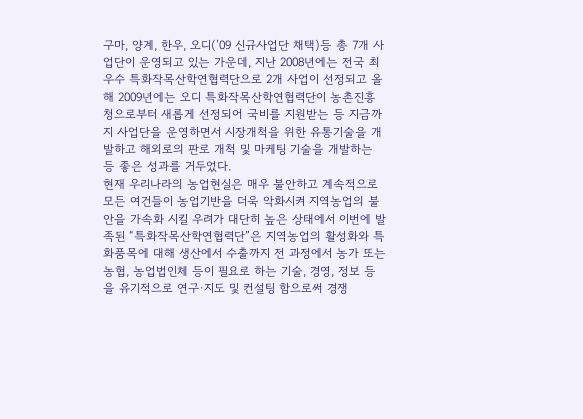구마, 양계, 한우, 오디(’09 신규사업단 채택)등 총 7개 사업단이 운영되고 있는 가운데, 지난 2008년에는 전국 최우수 특화작목산학연협력단으로 2개 사업이 선정되고 올해 2009년에는 오디 특화작목산학연협력단이 농촌진흥청으로부터 새롭게 선정되어 국비를 지원받는 등 지금까지 사업단을 운영하면서 시장개척을 위한 유통기술을 개발하고 해외로의 판로 개척 및 마케팅 기술을 개발하는 등 좋은 성과를 거두었다.
현재 우리나라의 농업현실은 매우 불안하고 계속적으로 모든 여건들이 농업기반을 더욱 악화시켜 지역농업의 불안을 가속화 시킬 우려가 대단히 높은 상태에서 이번에 발족된 “특화작목산학연협력단”은 지역농업의 활성화와 특화품목에 대해 생산에서 수출까지 전 과정에서 농가 또는 농협, 농업법인체 등이 필요로 하는 기술, 경영, 정보 등을 유기적으로 연구·지도 및 컨설팅 함으로써 경쟁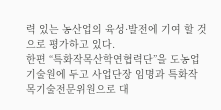력 있는 농산업의 육성·발전에 기여 할 것으로 평가하고 있다.
한편 “특화작목산학연협력단”을 도농업기술원에 두고 사업단장 임명과 특화작목기술전문위원으로 대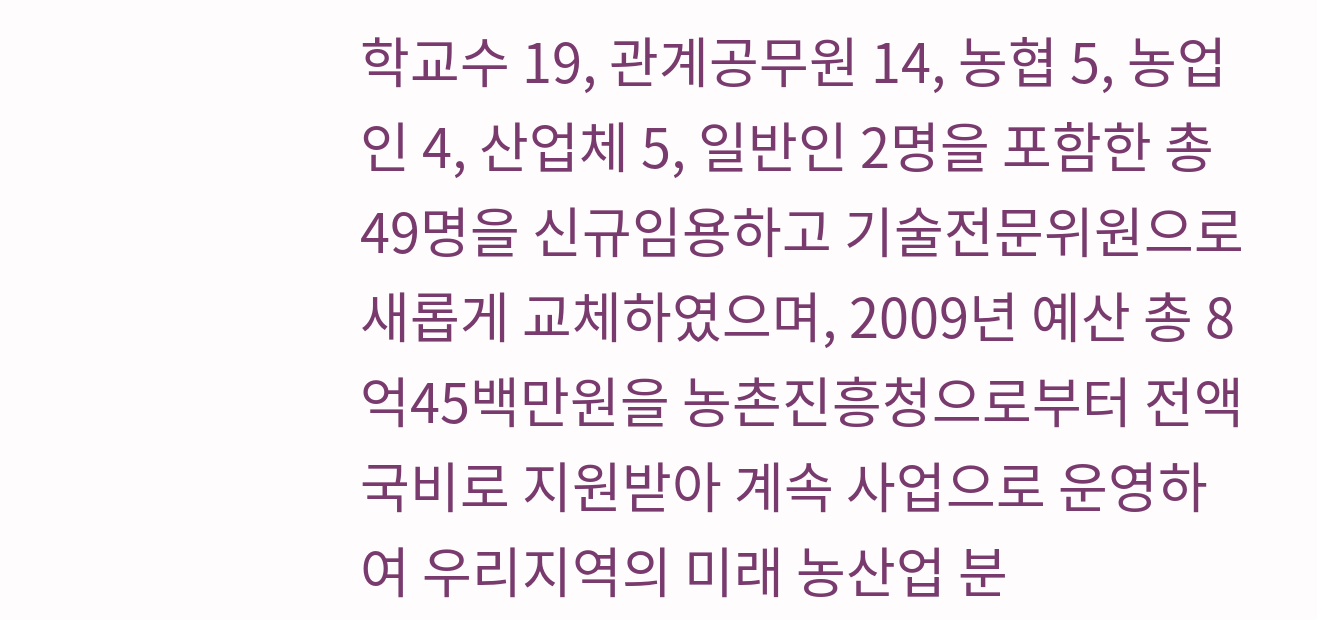학교수 19, 관계공무원 14, 농협 5, 농업인 4, 산업체 5, 일반인 2명을 포함한 총 49명을 신규임용하고 기술전문위원으로 새롭게 교체하였으며, 2009년 예산 총 8억45백만원을 농촌진흥청으로부터 전액 국비로 지원받아 계속 사업으로 운영하여 우리지역의 미래 농산업 분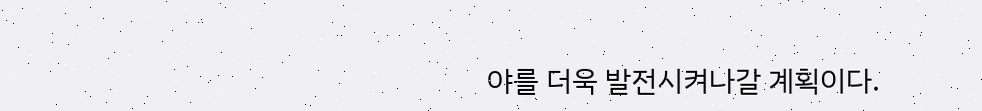야를 더욱 발전시켜나갈 계획이다.